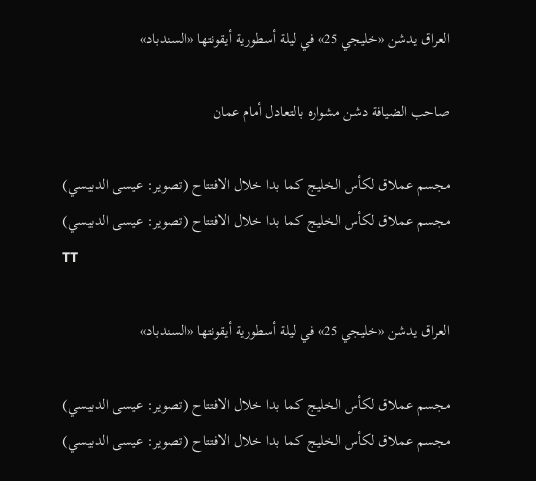العراق يدشن «خليجي 25» في ليلة أسطورية أيقونتها «السندباد»

صاحب الضيافة دشن مشواره بالتعادل أمام عمان

مجسم عملاق لكأس الخليج كما بدا خلال الافتتاح (تصوير: عيسى الدبيسي)
مجسم عملاق لكأس الخليج كما بدا خلال الافتتاح (تصوير: عيسى الدبيسي)
TT

العراق يدشن «خليجي 25» في ليلة أسطورية أيقونتها «السندباد»

مجسم عملاق لكأس الخليج كما بدا خلال الافتتاح (تصوير: عيسى الدبيسي)
مجسم عملاق لكأس الخليج كما بدا خلال الافتتاح (تصوير: عيسى الدبيسي)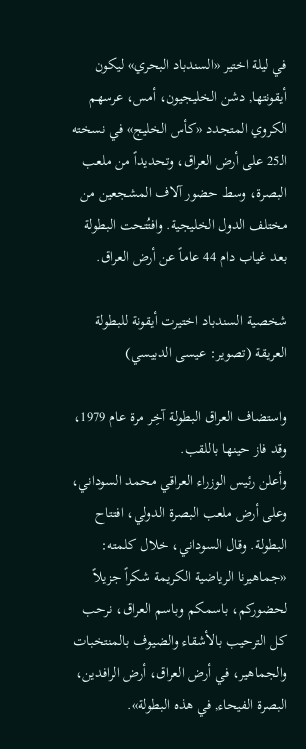في ليلة اختير «السندباد البحري» ليكون أيقونتها, دشن الخليجيون، أمس، عرسهم الكروي المتجدد «كأس الخليج» في نسخته الـ25 على أرض العراق، وتحديداً من ملعب البصرة، وسط حضور آلاف المشجعين من مختلف الدول الخليجية. وافتُتحت البطولة بعد غياب دام 44 عاماً عن أرض العراق.

شخصية السندباد اختيرت أيقونة للبطولة العريقة (تصوير: عيسى الدبيسي)

واستضاف العراق البطولة آخِر مرة عام 1979، وقد فاز حينها باللقب.
وأعلن رئيس الوزراء العراقي محمد السوداني، وعلى أرض ملعب البصرة الدولي، افتتاح البطولة. وقال السوداني، خلال كلمته: «جماهيرنا الرياضية الكريمة شكراً جزيلاً لحضوركم، باسمكم وباسم العراق، نرحب كل الترحيب بالأشقاء والضيوف بالمنتخبات والجماهير، في أرض العراق، أرض الرافدين، البصرة الفيحاء, في هذه البطولة».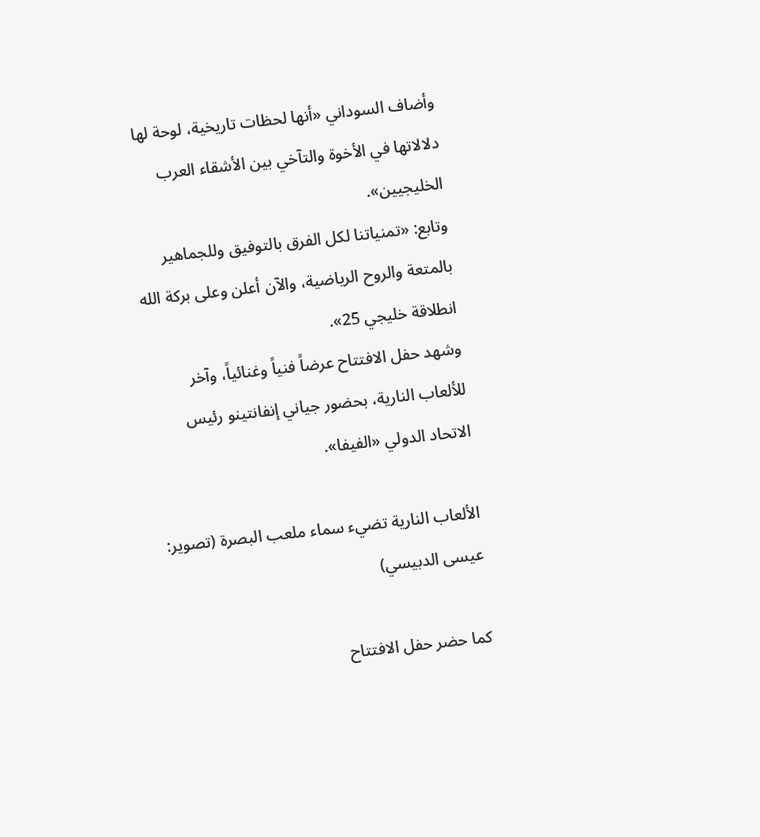وأضاف السوداني «أنها لحظات تاريخية، لوحة لها دلالاتها في الأخوة والتآخي بين الأشقاء العرب الخليجيين».
وتابع: «تمنياتنا لكل الفرق بالتوفيق وللجماهير بالمتعة والروح الرياضية، والآن أعلن وعلى بركة الله انطلاقة خليجي 25».
وشهد حفل الافتتاح عرضاً فنياً وغنائياً، وآخر للألعاب النارية، بحضور جياني إنفانتينو رئيس الاتحاد الدولي «الفيفا».

الألعاب النارية تضيء سماء ملعب البصرة (تصوير: عيسى الدبيسي)

كما حضر حفل الافتتاح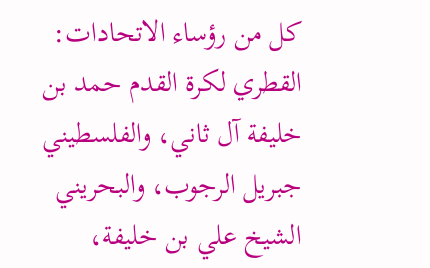كل من رؤساء الاتحادات: القطري لكرة القدم حمد بن خليفة آل ثاني، والفلسطيني جبريل الرجوب، والبحريني الشيخ علي بن خليفة،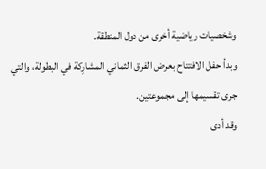وشخصيات رياضية أخرى من دول المنطقة.
وبدأ حفل الافتتاح بعرض الفرق الثماني المشارِكة في البطولة، والتي جرى تقسيمها إلى مجموعتين.
وقد أدى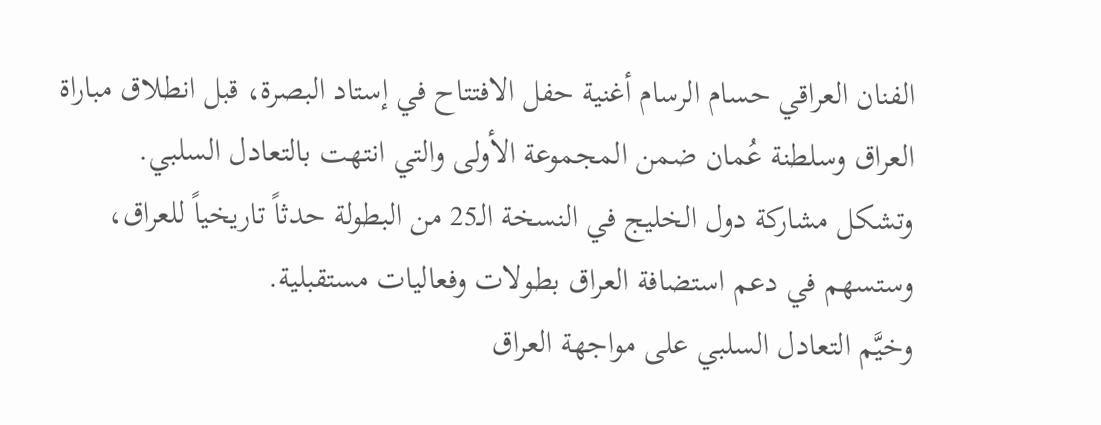الفنان العراقي حسام الرسام أغنية حفل الافتتاح في إستاد البصرة، قبل انطلاق مباراة العراق وسلطنة عُمان ضمن المجموعة الأولى والتي انتهت بالتعادل السلبي.
وتشكل مشاركة دول الخليج في النسخة الـ25 من البطولة حدثاً تاريخياً للعراق، وستسهم في دعم استضافة العراق بطولات وفعاليات مستقبلية.
وخيَّم التعادل السلبي على مواجهة العراق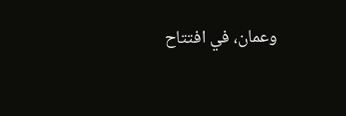وعمان، في افتتاح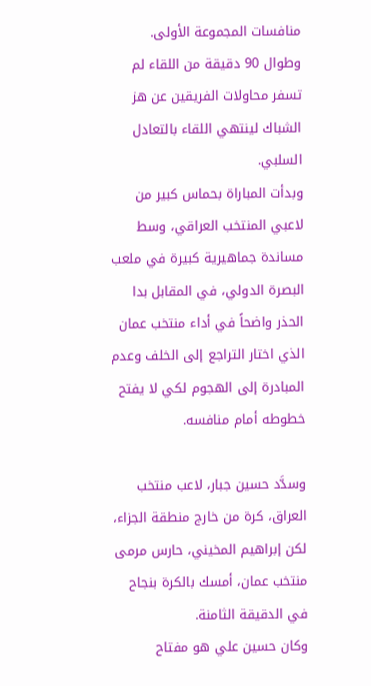منافسات المجموعة الأولى.
وطوال 90 دقيقة من اللقاء لم تسفر محاولات الفريقين عن هز الشباك لينتهي اللقاء بالتعادل السلبي.
وبدأت المباراة بحماس كبير من لاعبي المنتخب العراقي، وسط مساندة جماهيرية كبيرة في ملعب البصرة الدولي، في المقابل بدا الحذر واضحاً في أداء منتخب عمان الذي اختار التراجع إلى الخلف وعدم المبادرة إلى الهجوم لكي لا يفتح خطوطه أمام منافسه.

وسدَّد حسين جبار، لاعب منتخب العراق، كرة من خارج منطقة الجزاء، لكن إبراهيم المخيني، حارس مرمى منتخب عمان، أمسك بالكرة بنجاح في الدقيقة الثامنة.
وكان حسين علي هو مفتاح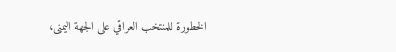الخطورة للمنتخب العراقي على الجهة اليمنى،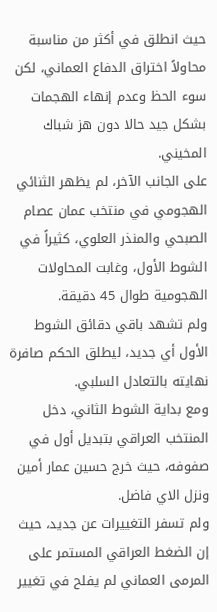حيث انطلق في أكثر من مناسبة محاولاً اختراق الدفاع العماني، لكن سوء الحظ وعدم إنهاء الهجمات بشكل جيد حالا دون هز شباك المخيني.
على الجانب الآخر، لم يظهر الثنائي الهجومي في منتخب عمان عصام الصبحي والمنذر العلوي، كثيراً في الشوط الأول، وغابت المحاولات الهجومية طوال 45 دقيقة.
ولم تشهد باقي دقائق الشوط الأول أي جديد، ليطلق الحكم صافرة نهايته بالتعادل السلبي.
ومع بداية الشوط الثاني، دخل المنتخب العراقي بتبديل أول في صفوفه، حيث خرج حسين عمار أمين ونزل الاي فاضل.
ولم تسفر التغييرات عن جديد، حيث إن الضغط العراقي المستمر على المرمى العماني لم يفلح في تغيير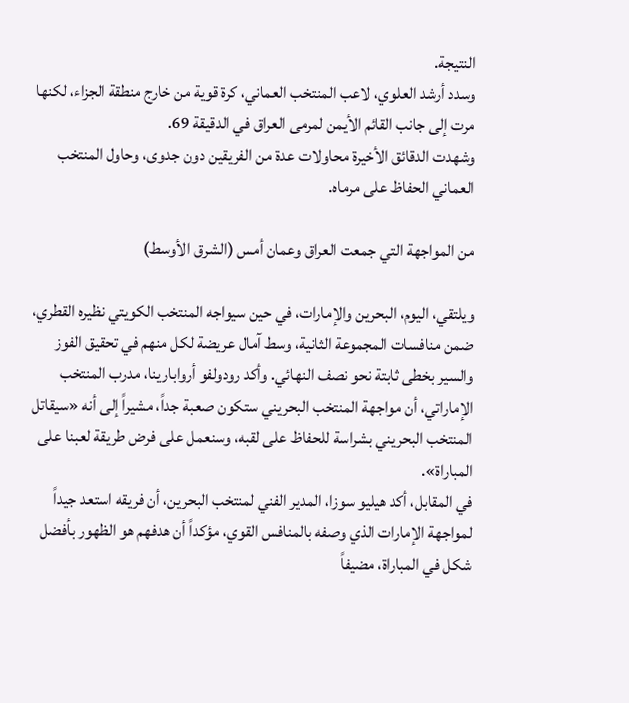النتيجة.
وسدد أرشد العلوي، لاعب المنتخب العماني، كرة قوية من خارج منطقة الجزاء، لكنها مرت إلى جانب القائم الأيمن لمرمى العراق في الدقيقة 69.
وشهدت الدقائق الأخيرة محاولات عدة من الفريقين دون جدوى، وحاول المنتخب العماني الحفاظ على مرماه.

من المواجهة التي جمعت العراق وعمان أمس (الشرق الأوسط)

ويلتقي، اليوم، البحرين والإمارات، في حين سيواجه المنتخب الكويتي نظيره القطري، ضمن منافسات المجموعة الثانية، وسط آمال عريضة لكل منهم في تحقيق الفوز والسير بخطى ثابتة نحو نصف النهائي. وأكد رودولفو أروابارينا، مدرب المنتخب الإماراتي، أن مواجهة المنتخب البحريني ستكون صعبة جداً، مشيراً إلى أنه «سيقاتل المنتخب البحريني بشراسة للحفاظ على لقبه، وسنعمل على فرض طريقة لعبنا على المباراة».
في المقابل، أكد هيليو سوزا، المدير الفني لمنتخب البحرين، أن فريقه استعد جيداً لمواجهة الإمارات الذي وصفه بالمنافس القوي، مؤكداً أن هدفهم هو الظهور بأفضل شكل في المباراة، مضيفاً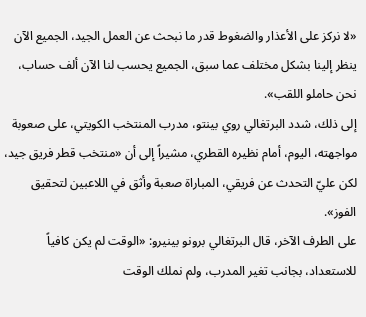«لا نركز على الأعذار والضغوط قدر ما نبحث عن العمل الجيد، الجميع الآن ينظر إلينا بشكل مختلف عما سبق، الجميع يحسب لنا الآن ألف حساب، نحن حاملو اللقب».
إلى ذلك، شدد البرتغالي روي بينتو، مدرب المنتخب الكويتي، على صعوبة مواجهته، اليوم، أمام نظيره القطري، مشيراً إلى أن «منتخب قطر فريق جيد، لكن عليّ التحدث عن فريقي، المباراة صعبة وأثق في اللاعبين لتحقيق الفوز».
على الطرف الآخر، قال البرتغالي برونو بينيرو: «الوقت لم يكن كافياً للاستعداد، بجانب تغير المدرب، ولم نملك الوقت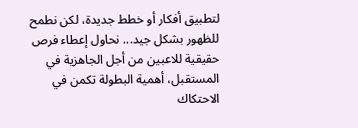لتطبيق أفكار أو خطط جديدة، لكن نطمح للظهور بشكل جيد... نحاول إعطاء فرص حقيقية للاعبين من أجل الجاهزية في المستقبل، أهمية البطولة تكمن في الاحتكاك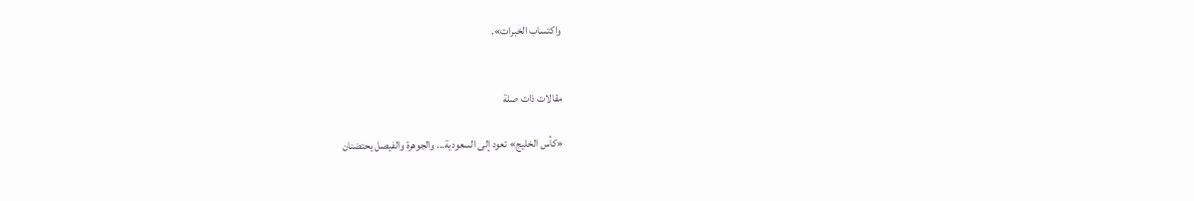واكتساب الخبرات».


مقالات ذات صلة

«كأس الخليج» تعود إلى السعودية... والجوهرة والفيصل يحتضنان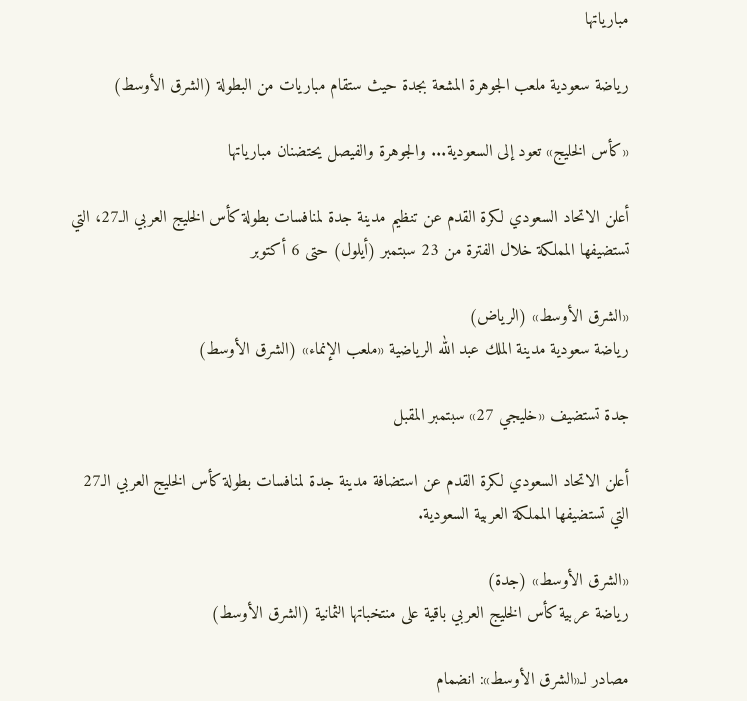مبارياتها

رياضة سعودية ملعب الجوهرة المشعة بجدة حيث ستقام مباريات من البطولة (الشرق الأوسط)

«كأس الخليج» تعود إلى السعودية... والجوهرة والفيصل يحتضنان مبارياتها

أعلن الاتحاد السعودي لكرة القدم عن تنظيم مدينة جدة لمنافسات بطولة كأس الخليج العربي الـ27، التي تستضيفها المملكة خلال الفترة من 23 سبتمبر (أيلول) حتى 6 أكتوبر

«الشرق الأوسط» (الرياض)
رياضة سعودية مدينة الملك عبد الله الرياضية «ملعب الإنماء» (الشرق الأوسط)

جدة تستضيف «خليجي 27» سبتمبر المقبل

أعلن الاتحاد السعودي لكرة القدم عن استضافة مدينة جدة لمنافسات بطولة كأس الخليج العربي الـ27 التي تستضيفها المملكة العربية السعودية.

«الشرق الأوسط» (جدة)
رياضة عربية كأس الخليج العربي باقية على منتخباتها الثمانية (الشرق الأوسط)

مصادر لـ«الشرق الأوسط»: انضمام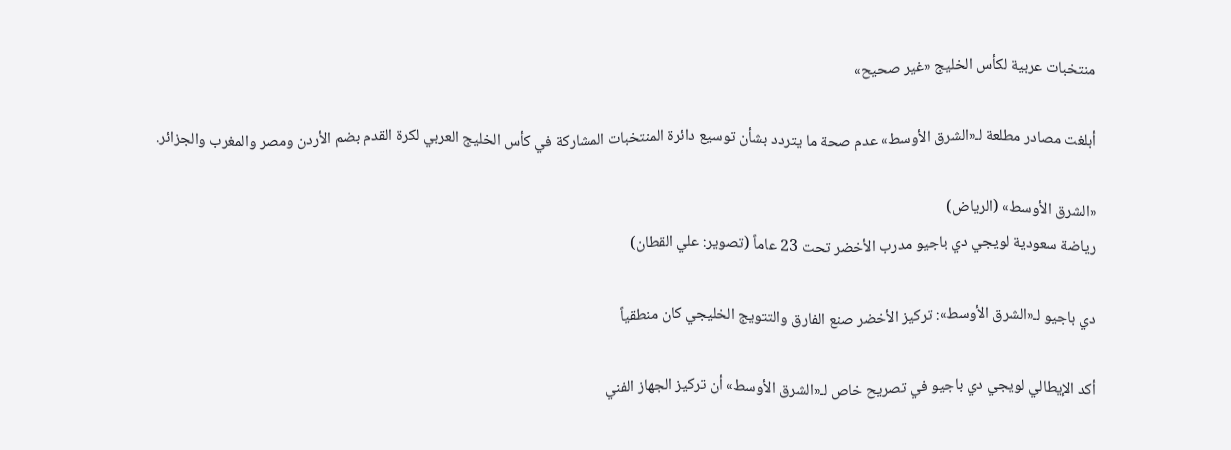منتخبات عربية لكأس الخليج «غير صحيح»

أبلغت مصادر مطلعة لـ«الشرق الأوسط» عدم صحة ما يتردد بشأن توسيع دائرة المنتخبات المشاركة في كأس الخليج العربي لكرة القدم بضم الأردن ومصر والمغرب والجزائر.

«الشرق الأوسط» (الرياض)
رياضة سعودية لويجي دي باجيو مدرب الأخضر تحت 23 عاماً (تصوير: علي القطان)

دي باجيو لـ«الشرق الأوسط»: تركيز الأخضر صنع الفارق والتتويج الخليجي كان منطقياً

أكد الإيطالي لويجي دي باجيو في تصريح خاص لـ«الشرق الأوسط» أن تركيز الجهاز الفني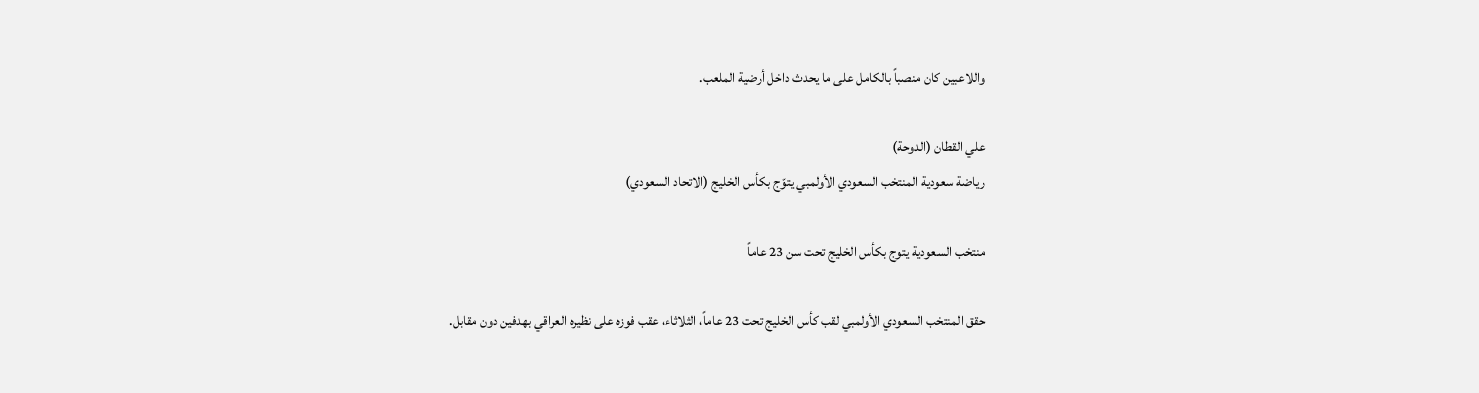واللاعبين كان منصباً بالكامل على ما يحدث داخل أرضية الملعب.

علي القطان (الدوحة)
رياضة سعودية المنتخب السعودي الأولمبي يتوّج بكأس الخليج (الاتحاد السعودي)

منتخب السعودية يتوج بكأس الخليج تحت سن 23 عاماً

حقق المنتخب السعودي الأولمبي لقب كأس الخليج تحت 23 عاماً، الثلاثاء، عقب فوزه على نظيره العراقي بهدفين دون مقابل.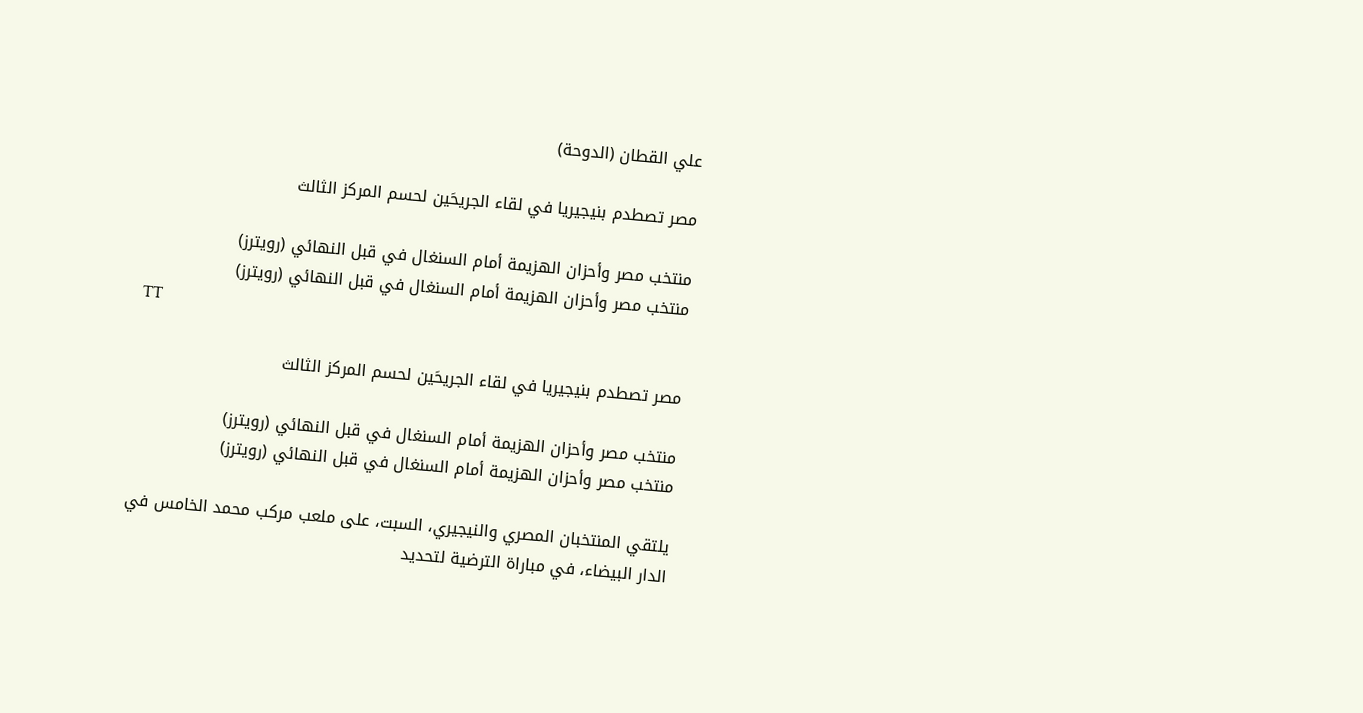علي القطان (الدوحة)

مصر تصطدم بنيجيريا في لقاء الجريحَين لحسم المركز الثالث

منتخب مصر وأحزان الهزيمة أمام السنغال في قبل النهائي (رويترز)
منتخب مصر وأحزان الهزيمة أمام السنغال في قبل النهائي (رويترز)
TT

مصر تصطدم بنيجيريا في لقاء الجريحَين لحسم المركز الثالث

منتخب مصر وأحزان الهزيمة أمام السنغال في قبل النهائي (رويترز)
منتخب مصر وأحزان الهزيمة أمام السنغال في قبل النهائي (رويترز)

يلتقي المنتخبان المصري والنيجيري، السبت، على ملعب مركب محمد الخامس في الدار البيضاء، في مباراة الترضية لتحديد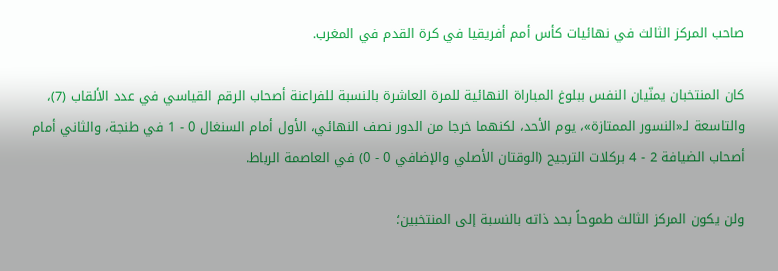صاحب المركز الثالث في نهائيات كأس أمم أفريقيا في كرة القدم في المغرب.

كان المنتخبان يمنّيان النفس ببلوغ المباراة النهائية للمرة العاشرة بالنسبة للفراعنة أصحاب الرقم القياسي في عدد الألقاب (7)، والتاسعة لـ«النسور الممتازة»، يوم الأحد، لكنهما خرجا من الدور نصف النهائي، الأول أمام السنغال 0 - 1 في طنجة، والثاني أمام أصحاب الضيافة 2 - 4 بركلات الترجيح (الوقتان الأصلي والإضافي 0 - 0) في العاصمة الرباط.

ولن يكون المركز الثالث طموحاً بحد ذاته بالنسبة إلى المنتخبين؛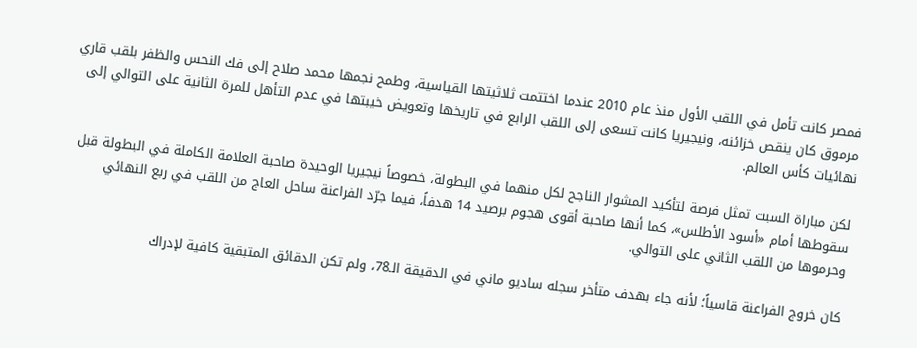فمصر كانت تأمل في اللقب الأول منذ عام 2010 عندما اختتمت ثلاثيتها القياسية، وطمح نجمها محمد صلاح إلى فك النحس والظفر بلقب قاري مرموق كان ينقص خزائنه، ونيجيريا كانت تسعى إلى اللقب الرابع في تاريخها وتعويض خيبتها في عدم التأهل للمرة الثانية على التوالي إلى نهائيات كأس العالم.

لكن مباراة السبت تمثل فرصة لتأكيد المشوار الناجح لكل منهما في البطولة، خصوصاً نيجيريا الوحيدة صاحبة العلامة الكاملة في البطولة قبل سقوطها أمام «أسود الأطلس»، كما أنها صاحبة أقوى هجوم برصيد 14 هدفاً، فيما جرّد الفراعنة ساحل العاج من اللقب في ربع النهائي وحرموها من اللقب الثاني على التوالي.

كان خروج الفراعنة قاسياً؛ لأنه جاء بهدف متأخر سجله ساديو ماني في الدقيقة الـ78، ولم تكن الدقائق المتبقية كافية لإدراك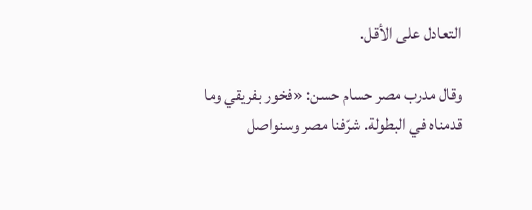التعادل على الأقل.

وقال مدرب مصر حسام حسن: «فخور بفريقي وما قدمناه في البطولة. شرّفنا مصر وسنواصل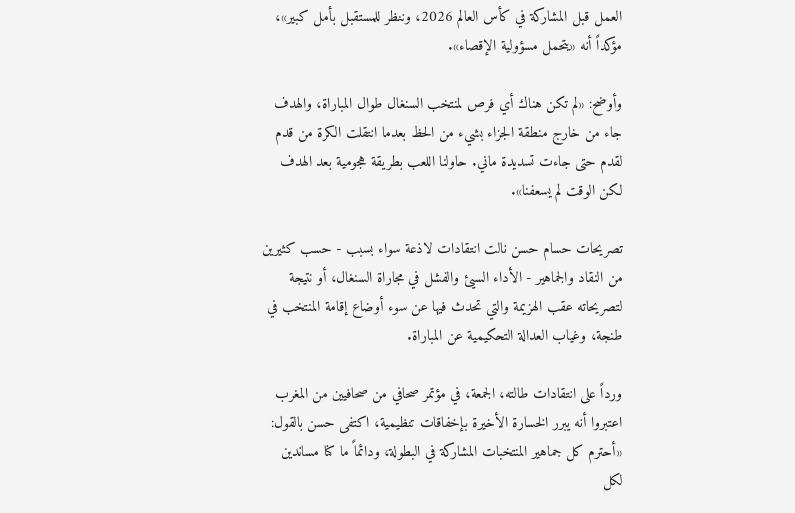العمل قبل المشاركة في كأس العالم 2026، وننظر للمستقبل بأمل كبير»، مؤكداً أنه «يتحمل مسؤولية الإقصاء».

وأوضح: «لم تكن هناك أي فرص لمنتخب السنغال طوال المباراة، والهدف جاء من خارج منطقة الجزاء بشيء من الحظ بعدما انتقلت الكرة من قدم لقدم حتى جاءت تسديدة ماني. حاولنا اللعب بطريقة هجومية بعد الهدف لكن الوقت لم يسعفنا».

تصريحات حسام حسن نالت انتقادات لاذعة سواء بسبب - حسب كثيرين من النقاد والجماهير - الأداء السيئ والفشل في مجاراة السنغال، أو نتيجة لتصريحاته عقب الهزيمة والتي تحدث فيها عن سوء أوضاع إقامة المنتخب في طنجة، وغياب العدالة التحكيمية عن المباراة.

ورداً على انتقادات طالته، الجمعة، في مؤتمر صحافي من صحافيين من المغرب اعتبروا أنه يبرر الخسارة الأخيرة بإخفاقات تنظيمية، اكتفى حسن بالقول: «أحترم كل جماهير المنتخبات المشاركة في البطولة، ودائماً ما كنا مساندين لكل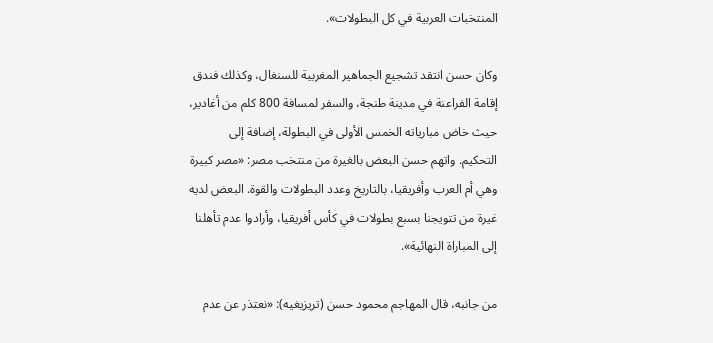المنتخبات العربية في كل البطولات».

وكان حسن انتقد تشجيع الجماهير المغربية للسنغال، وكذلك فندق إقامة الفراعنة في مدينة طنجة، والسفر لمسافة 800 كلم من أغادير، حيث خاض مبارياته الخمس الأولى في البطولة، إضافة إلى التحكيم. واتهم حسن البعض بالغيرة من منتخب مصر: «مصر كبيرة وهي أم العرب وأفريقيا، بالتاريخ وعدد البطولات والقوة. البعض لديه غيرة من تتويجنا بسبع بطولات في كأس أفريقيا، وأرادوا عدم تأهلنا إلى المباراة النهائية».

من جانبه، قال المهاجم محمود حسن (تريزيغيه): «نعتذر عن عدم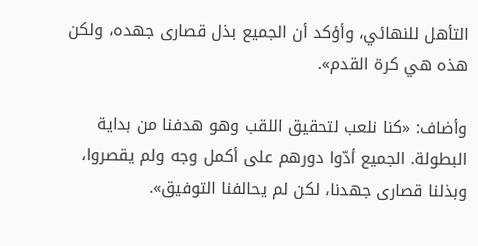التأهل للنهائي، وأؤكد أن الجميع بذل قصارى جهده، ولكن هذه هي كرة القدم».

وأضاف: «كنا نلعب لتحقيق اللقب وهو هدفنا من بداية البطولة. الجميع أدّوا دورهم على أكمل وجه ولم يقصروا، وبذلنا قصارى جهدنا، لكن لم يحالفنا التوفيق».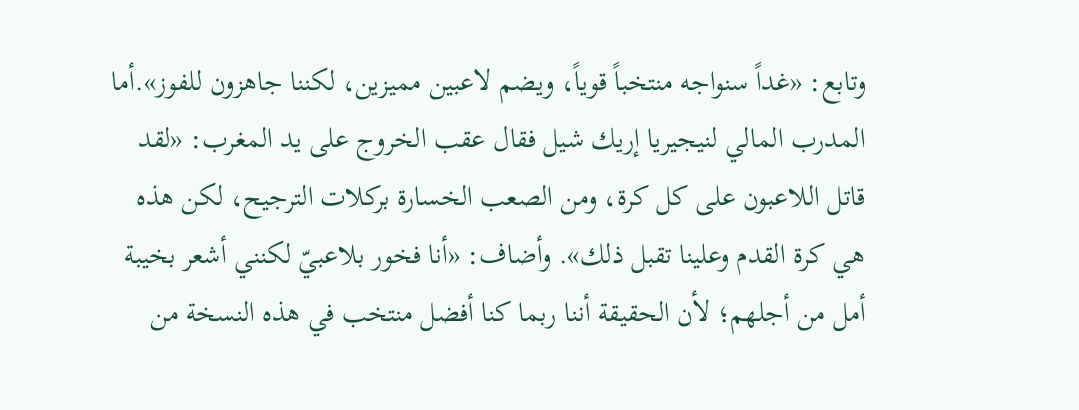وتابع: «غداً سنواجه منتخباً قوياً، ويضم لاعبين مميزين، لكننا جاهزون للفوز».أما المدرب المالي لنيجيريا إريك شيل فقال عقب الخروج على يد المغرب: «لقد قاتل اللاعبون على كل كرة، ومن الصعب الخسارة بركلات الترجيح، لكن هذه هي كرة القدم وعلينا تقبل ذلك». وأضاف: «أنا فخور بلاعبيّ لكنني أشعر بخيبة أمل من أجلهم؛ لأن الحقيقة أننا ربما كنا أفضل منتخب في هذه النسخة من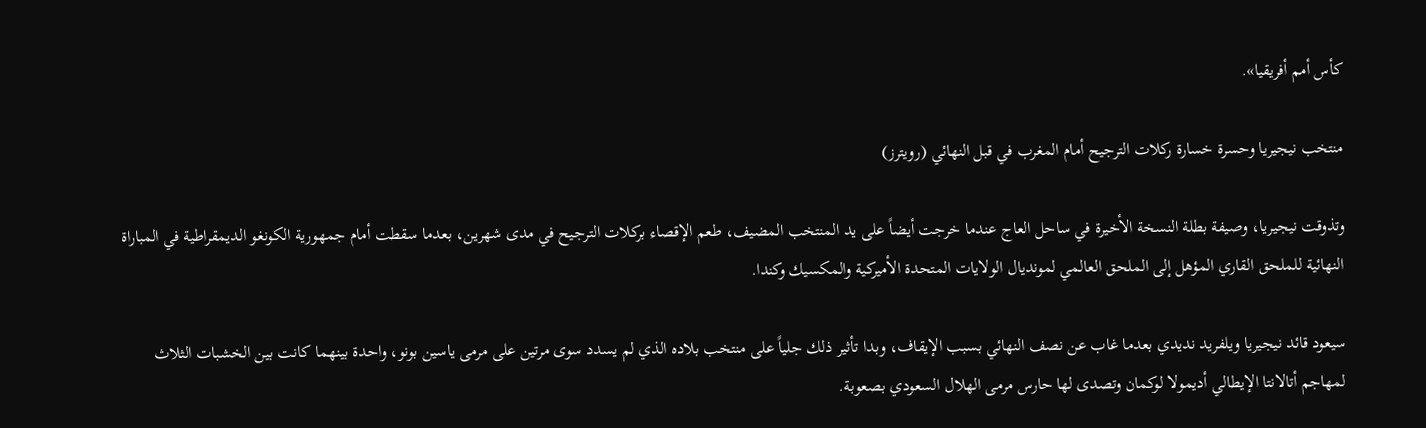كأس أمم أفريقيا».

منتخب نيجيريا وحسرة خسارة ركلات الترجيح أمام المغرب في قبل النهائي (رويترز)

وتذوقت نيجيريا، وصيفة بطلة النسخة الأخيرة في ساحل العاج عندما خرجت أيضاً على يد المنتخب المضيف، طعم الإقصاء بركلات الترجيح في مدى شهرين، بعدما سقطت أمام جمهورية الكونغو الديمقراطية في المباراة النهائية للملحق القاري المؤهل إلى الملحق العالمي لمونديال الولايات المتحدة الأميركية والمكسيك وكندا.

سيعود قائد نيجيريا ويلفريد نديدي بعدما غاب عن نصف النهائي بسبب الإيقاف، وبدا تأثير ذلك جلياً على منتخب بلاده الذي لم يسدد سوى مرتين على مرمى ياسين بونو، واحدة بينهما كانت بين الخشبات الثلاث لمهاجم أتالانتا الإيطالي أديمولا لوكمان وتصدى لها حارس مرمى الهلال السعودي بصعوبة.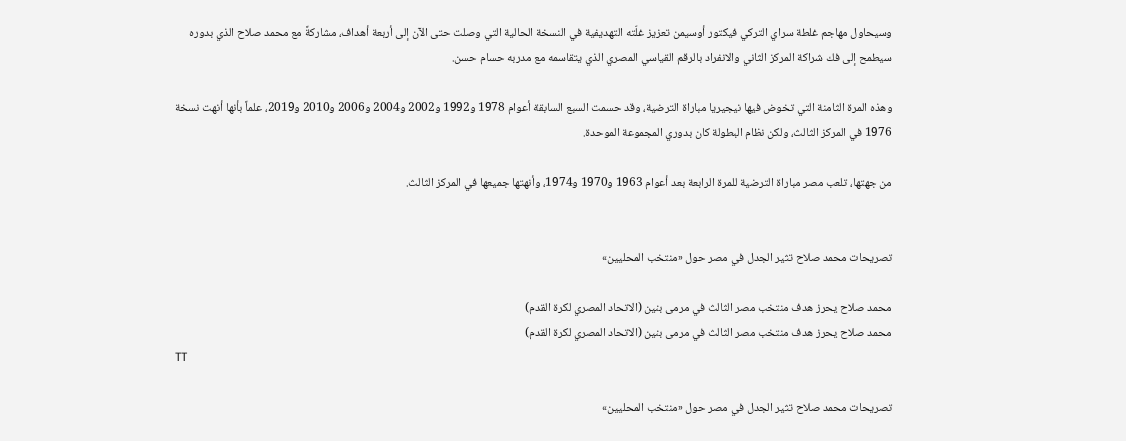وسيحاول مهاجم غلطة سراي التركي فيكتور أوسيمن تعزيز غلّته التهديفية في النسخة الحالية التي وصلت حتى الآن إلى أربعة أهداف، مشاركةً مع محمد صلاح الذي بدوره سيطمح إلى فك شراكة المركز الثاني والانفراد بالرقم القياسي المصري الذي يتقاسمه مع مدربه حسام حسن.

وهذه المرة الثامنة التي تخوض فيها نيجيريا مباراة الترضية، وقد حسمت السبع السابقة أعوام 1978 و1992 و2002 و2004 و2006 و2010 و2019، علماً بأنها أنهت نسخة 1976 في المركز الثالث، ولكن نظام البطولة كان بدوري المجموعة الموحدة.

من جهتها، تلعب مصر مباراة الترضية للمرة الرابعة بعد أعوام 1963 و1970 و1974، وأنهتها جميعها في المركز الثالث.


تصريحات محمد صلاح تثير الجدل في مصر حول «منتخب المحليين»

محمد صلاح يحرز هدف منتخب مصر الثالث في مرمى بنين (الاتحاد المصري لكرة القدم)
محمد صلاح يحرز هدف منتخب مصر الثالث في مرمى بنين (الاتحاد المصري لكرة القدم)
TT

تصريحات محمد صلاح تثير الجدل في مصر حول «منتخب المحليين»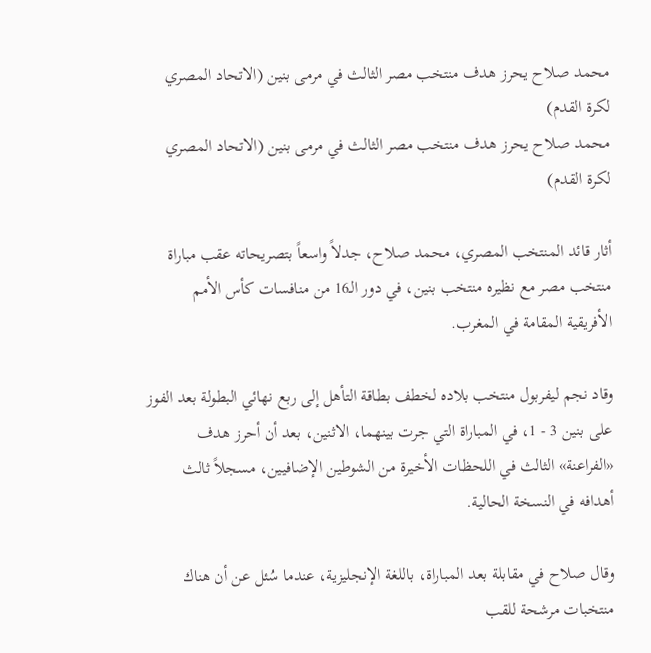محمد صلاح يحرز هدف منتخب مصر الثالث في مرمى بنين (الاتحاد المصري لكرة القدم)
محمد صلاح يحرز هدف منتخب مصر الثالث في مرمى بنين (الاتحاد المصري لكرة القدم)

أثار قائد المنتخب المصري، محمد صلاح، جدلاً واسعاً بتصريحاته عقب مباراة منتخب مصر مع نظيره منتخب بنين، في دور الـ16 من منافسات كأس الأمم الأفريقية المقامة في المغرب.

وقاد نجم ليفربول منتخب بلاده لخطف بطاقة التأهل إلى ربع نهائي البطولة بعد الفوز على بنين 3 - 1، في المباراة التي جرت بينهما، الاثنين، بعد أن أحرز هدف «الفراعنة» الثالث في اللحظات الأخيرة من الشوطين الإضافيين، مسجلاً ثالث أهدافه في النسخة الحالية.

وقال صلاح في مقابلة بعد المباراة، باللغة الإنجليزية، عندما سُئل عن أن هناك منتخبات مرشحة للقب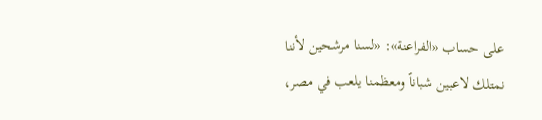على حساب «الفراعنة»: «لسنا مرشحين لأننا نمتلك لاعبين شباناً ومعظمنا يلعب في مصر،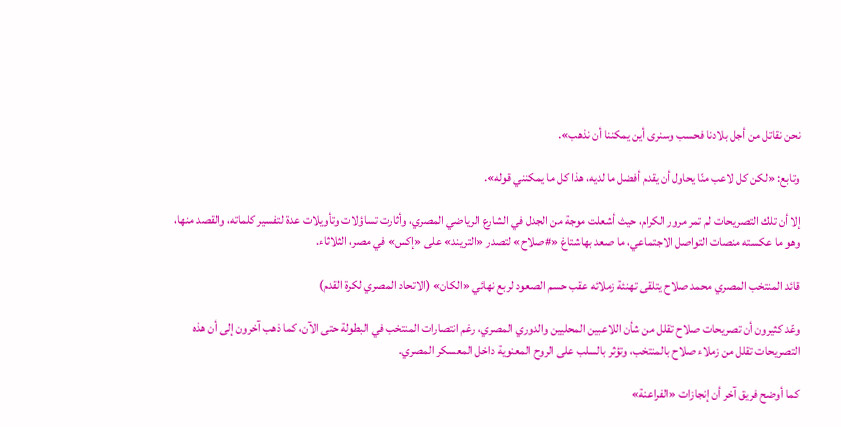نحن نقاتل من أجل بلادنا فحسب وسنرى أين يمكننا أن نذهب».

وتابع: «لكن كل لاعب منّا يحاول أن يقدم أفضل ما لديه، هذا كل ما يمكنني قوله».

إلا أن تلك التصريحات لم تمر مرور الكرام، حيث أشعلت موجة من الجدل في الشارع الرياضي المصري، وأثارت تساؤلات وتأويلات عدة لتفسير كلماته، والقصد منها، وهو ما عكسته منصات التواصل الاجتماعي، ما صعد بهاشتاغ «#صلاح» لتصدر «التريند» على «إكس» في مصر، الثلاثاء.

قائد المنتخب المصري محمد صلاح يتلقى تهنئة زملائه عقب حسم الصعود لربع نهائي «الكان» (الاتحاد المصري لكرة القدم)

وعّد كثيرون أن تصريحات صلاح تقلل من شأن اللاعبين المحليين والدوري المصري، رغم انتصارات المنتخب في البطولة حتى الآن، كما ذهب آخرون إلى أن هذه التصريحات تقلل من زملاء صلاح بالمنتخب، وتؤثر بالسلب على الروح المعنوية داخل المعسكر المصري.

كما أوضح فريق آخر أن إنجازات «الفراعنة»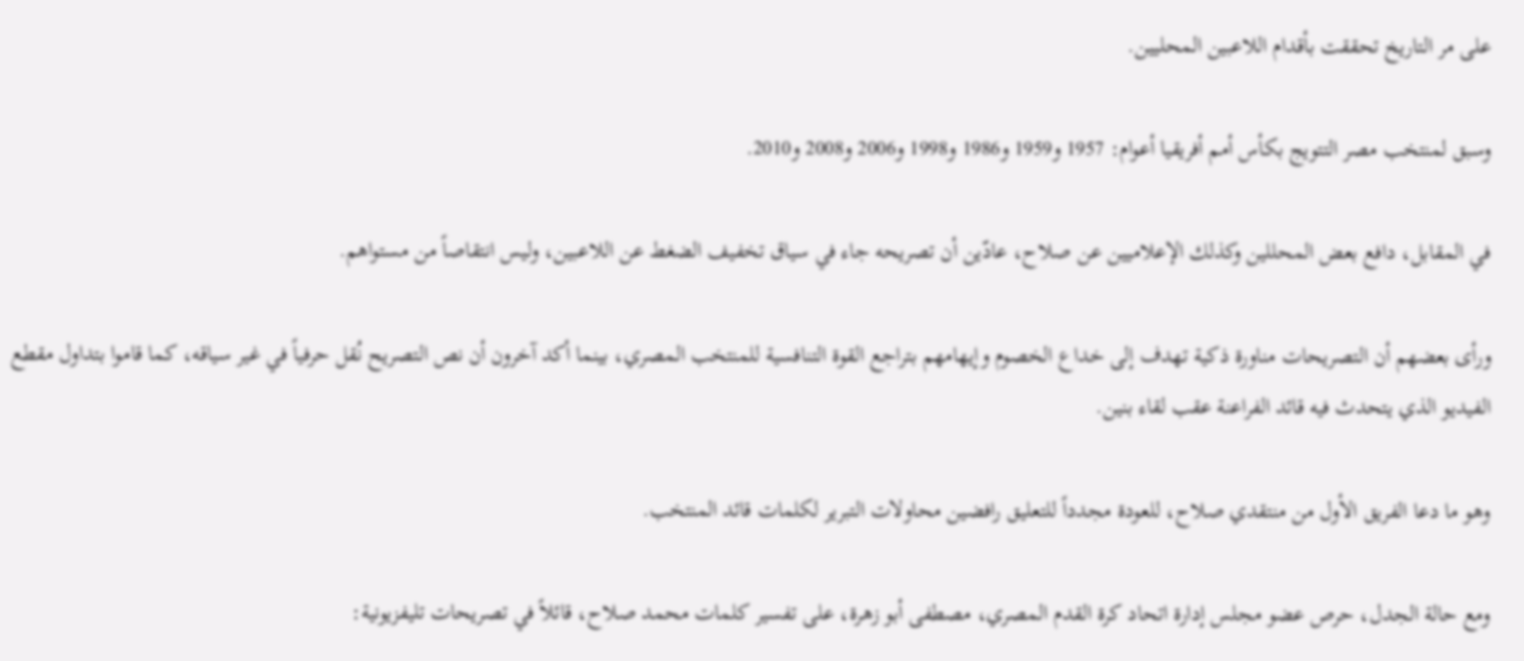على مر التاريخ تحققت بأقدام اللاعبين المحليين.

وسبق لمنتخب مصر التتويج بكأس أمم أفريقيا أعوام: 1957 و1959 و1986 و1998 و2006 و2008 و2010.

في المقابل، دافع بعض المحللين وكذلك الإعلاميين عن صلاح، عادّين أن تصريحه جاء في سياق تخفيف الضغط عن اللاعبين، وليس انتقاصاً من مستواهم.

ورأى بعضهم أن التصريحات مناورة ذكية تهدف إلى خداع الخصوم وإيهامهم بتراجع القوة التنافسية للمنتخب المصري، بينما أكد آخرون أن نص التصريح نُقل حرفياً في غير سياقه، كما قاموا بتداول مقطع الفيديو الذي يتحدث فيه قائد الفراعنة عقب لقاء بنين.

وهو ما دعا الفريق الأول من منتقدي صلاح، للعودة مجدداً للتعليق رافضين محاولات التبرير لكلمات قائد المنتخب.

ومع حالة الجدل، حرص عضو مجلس إدارة اتحاد كرة القدم المصري، مصطفى أبو زهرة، على تفسير كلمات محمد صلاح، قائلاً في تصريحات تليفزيونية: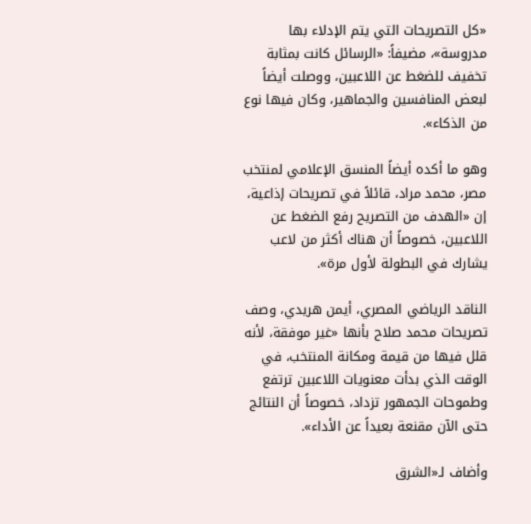«كل التصريحات التي يتم الإدلاء بها مدروسة»، مضيفاً: «الرسائل كانت بمثابة تخفيف للضغط عن اللاعبين، ووصلت أيضاً لبعض المنافسين والجماهير، وكان فيها نوع من الذكاء».

وهو ما أكده أيضاً المنسق الإعلامي لمنتخب مصر، محمد مراد، قائلاً في تصريحات إذاعية، إن «الهدف من التصريح رفع الضغط عن اللاعبين، خصوصاً أن هناك أكثر من لاعب يشارك في البطولة لأول مرة».

الناقد الرياضي المصري، أيمن هريدي، وصف تصريحات محمد صلاح بأنها «غير موفقة، لأنه قلل فيها من قيمة ومكانة المنتخب، في الوقت الذي بدأت معنويات اللاعبين ترتفع وطموحات الجمهور تزداد، خصوصاً أن النتائج حتى الآن مقنعة بعيداً عن الأداء».

وأضاف لـ«الشرق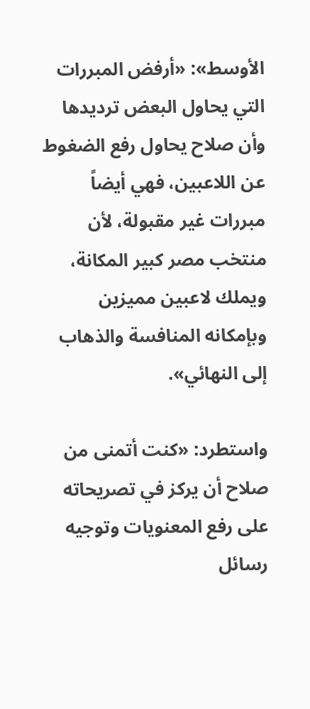الأوسط»: «أرفض المبررات التي يحاول البعض ترديدها وأن صلاح يحاول رفع الضغوط عن اللاعبين، فهي أيضاً مبررات غير مقبولة، لأن منتخب مصر كبير المكانة، ويملك لاعبين مميزين وبإمكانه المنافسة والذهاب إلى النهائي».

واستطرد: «كنت أتمنى من صلاح أن يركز في تصريحاته على رفع المعنويات وتوجيه رسائل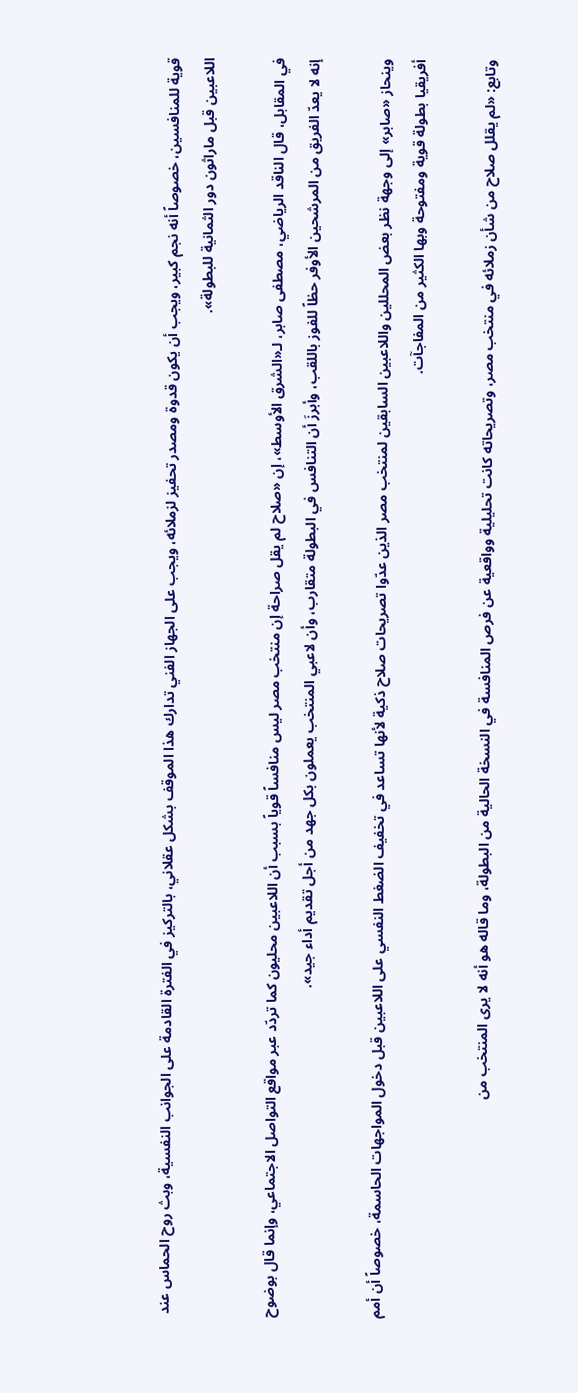قوية للمنافسين، خصوصاً أنه نجم كبير، ويجب أن يكون قدوة ومصدر تحفيز لزملائه، ويجب على الجهاز الفني تدارك هذا الموقف بشكل عقلاني، بالتركيز في الفترة القادمة على الجوانب النفسية، وبث روح الحماس عند اللاعبين قبل ماراثون دور الثمانية للبطولة».

في المقابل، قال الناقد الرياضي، مصطفى صابر، لـ«الشرق الأوسط»، إن «صلاح لم يقل صراحة إن منتخب مصر ليس منافساً قوياً بسبب أن اللاعبين محليون كما تردّد عبر مواقع التواصل الاجتماعي، وإنما قال بوضوح إنه لا يعدّ الفريق من المرشحين الأوفر حظاً للفوز باللقب، وأبرزَ أن التنافس في البطولة متقارب، وأن لاعبي المنتخب يعملون بكل جهد من أجل تقديم أداء جيد».

وينحاز «صابر» إلى وجهة نظر بعض المحللين واللاعبين السابقين لمنتخب مصر الذين عدّوا تصريحات صلاح ذكية لأنها تساعد في تخفيف الضغط النفسي على اللاعبين قبل دخول المواجهات الحاسمة، خصوصاً أن أمم أفريقيا بطولة قوية ومفتوحة وبها الكثير من المفاجآت.

وتابع: «لم يقلل صلاح من شأن زملائه في منتخب مصر، وتصريحاته كانت تحليلية وواقعية عن فرص المنافسة في النسخة الحالية من البطولة، وما قاله هو أنه لا يرى المنتخب من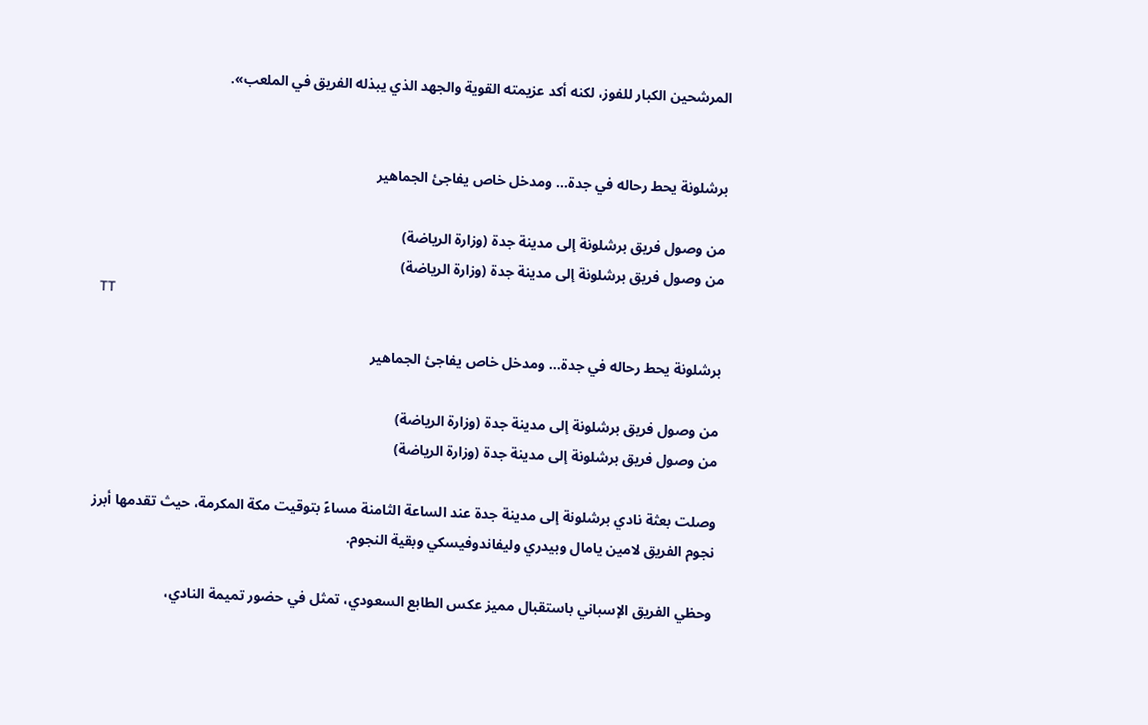المرشحين الكبار للفوز، لكنه أكد عزيمته القوية والجهد الذي يبذله الفريق في الملعب».


برشلونة يحط رحاله في جدة... ومدخل خاص يفاجئ الجماهير

من وصول فريق برشلونة إلى مدينة جدة (وزارة الرياضة)
من وصول فريق برشلونة إلى مدينة جدة (وزارة الرياضة)
TT

برشلونة يحط رحاله في جدة... ومدخل خاص يفاجئ الجماهير

من وصول فريق برشلونة إلى مدينة جدة (وزارة الرياضة)
من وصول فريق برشلونة إلى مدينة جدة (وزارة الرياضة)

وصلت بعثة نادي برشلونة إلى مدينة جدة عند الساعة الثامنة مساءً بتوقيت مكة المكرمة، حيث تقدمها أبرز نجوم الفريق لامين يامال وبيدري وليفاندوفيسكي وبقية النجوم.

وحظي الفريق الإسباني باستقبال مميز عكس الطابع السعودي، تمثل في حضور تميمة النادي،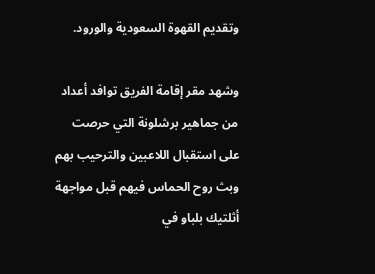وتقديم القهوة السعودية والورود.

وشهد مقر إقامة الفريق توافد أعداد من جماهير برشلونة التي حرصت على استقبال اللاعبين والترحيب بهم وبث روح الحماس فيهم قبل مواجهة أثلتيك بلباو في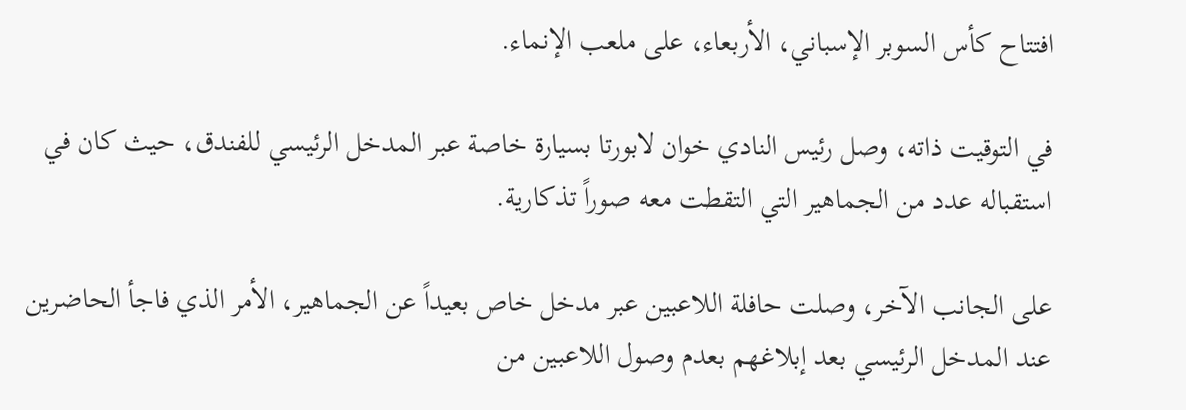افتتاح كأس السوبر الإسباني، الأربعاء، على ملعب الإنماء.

في التوقيت ذاته، وصل رئيس النادي خوان لابورتا بسيارة خاصة عبر المدخل الرئيسي للفندق، حيث كان في استقباله عدد من الجماهير التي التقطت معه صوراً تذكارية.

على الجانب الآخر، وصلت حافلة اللاعبين عبر مدخل خاص بعيداً عن الجماهير، الأمر الذي فاجأ الحاضرين عند المدخل الرئيسي بعد إبلاغهم بعدم وصول اللاعبين من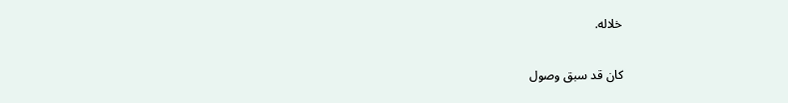خلاله.

كان قد سبق وصول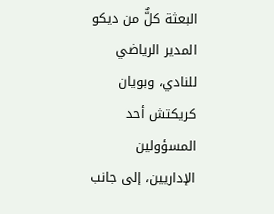البعثة كلٌّ من ديكو المدير الرياضي للنادي، وبويان كريكتش أحد المسؤولين الإداريين، إلى جانب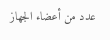عدد من أعضاء الجهاز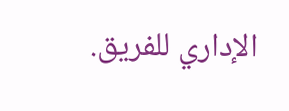الإداري للفريق.